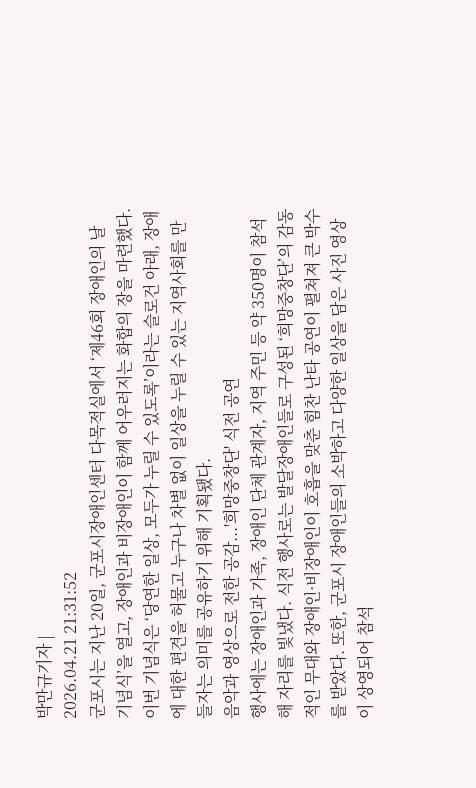박만규기자 |
2026.04.21 21:31:52
군포시는 지난 20일, 군포시장애인센터 다목적실에서 ‘제46회 장애인의 날 기념식’을 열고, 장애인과 비장애인이 함께 어우러지는 화합의 장을 마련했다.
이번 기념식은 ‘당연한 일상, 모두가 누릴 수 있도록’이라는 슬로건 아래, 장애에 대한 편견을 허물고 누구나 차별 없이 일상을 누릴 수 있는 지역사회를 만들자는 의미를 공유하기 위해 기획됐다.
음악과 영상으로 전한 공감...'희망중창단' 식전 공연
행사에는 장애인과 가족, 장애인 단체 관계자, 지역 주민 등 약 350명이 참석해 자리를 빛냈다. 식전 행사로는 발달장애인들로 구성된 ‘희망중창단’의 감동적인 무대와 장애인·비장애인이 호흡을 맞춘 힘찬 난타 공연이 펼쳐져 큰 박수를 받았다. 또한, 군포시 장애인들의 소박하고 다양한 일상을 담은 사진 영상이 상영되어 참석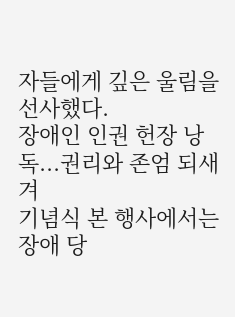자들에게 깊은 울림을 선사했다.
장애인 인권 헌장 낭독...권리와 존엄 되새겨
기념식 본 행사에서는 장애 당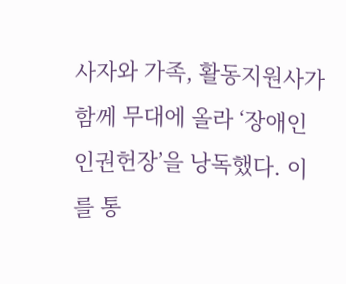사자와 가족, 활동지원사가 함께 무대에 올라 ‘장애인인권헌장’을 낭독했다. 이를 통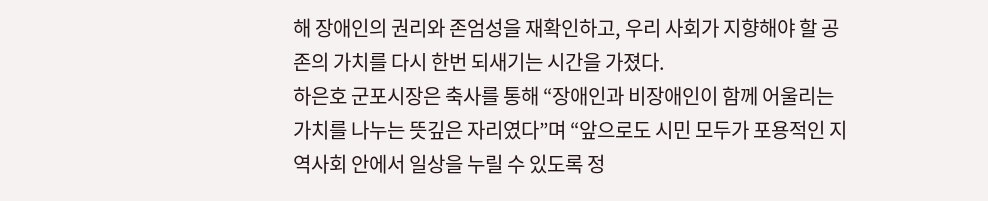해 장애인의 권리와 존엄성을 재확인하고, 우리 사회가 지향해야 할 공존의 가치를 다시 한번 되새기는 시간을 가졌다.
하은호 군포시장은 축사를 통해 “장애인과 비장애인이 함께 어울리는 가치를 나누는 뜻깊은 자리였다”며 “앞으로도 시민 모두가 포용적인 지역사회 안에서 일상을 누릴 수 있도록 정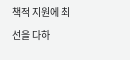책적 지원에 최선을 다하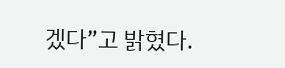겠다”고 밝혔다.